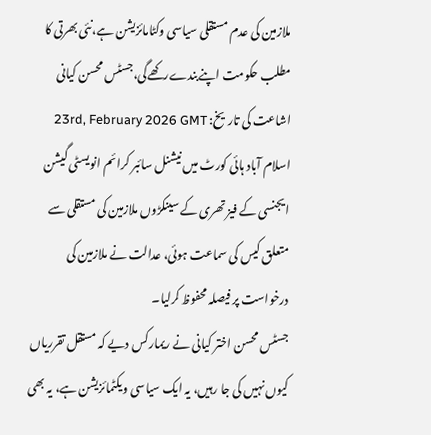ملازمین کی عدم مستقلی سیاسی وکٹامائزیشن ہے،نئی بھرتی کا مطلب حکومت اپنےبندےرکھےگی،جسٹس محسن کیانی
اشاعت کی تاریخ: 23rd, February 2026 GMT
اسلام آباد ہائی کورٹ میں نیشنل سائبر کرائم انویسٹی گیشن ایجنسی کے فیز تھری کے سینکڑوں ملازمین کی مستقلی سے متعلق کیس کی سماعت ہوئی، عدالت نے ملازمین کی درخواست پر فیصلہ محفوظ کرلیا۔
جسٹس محسن اختر کیانی نے ریمارکس دیے کہ مستقل تقرریاں کیوں نہیں کی جا رہیں، یہ ایک سیاسی ویکٹمائزیشن ہے، یہ بھی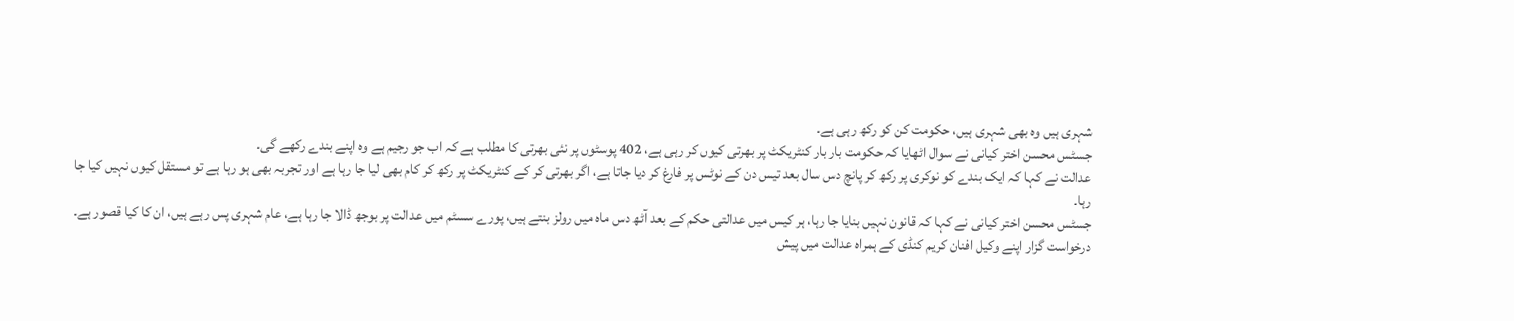شہری ہیں وہ بھی شہری ہیں، حکومت کن کو رکھ رہی ہے۔
جسٹس محسن اختر کیانی نے سوال اٹھایا کہ حکومت بار بار کنٹریکٹ پر بھرتی کیوں کر رہی ہے، 402 پوسٹوں پر نئی بھرتی کا مطلب ہے کہ اب جو رجیم ہے وہ اپنے بندے رکھے گی۔
عدالت نے کہا کہ ایک بندے کو نوکری پر رکھ کر پانچ دس سال بعد تیس دن کے نوٹس پر فارغ کر دیا جاتا ہے، اگر بھرتی کر کے کنٹریکٹ پر رکھ کر کام بھی لیا جا رہا ہے اور تجربہ بھی ہو رہا ہے تو مستقل کیوں نہیں کیا جا رہا۔
جسٹس محسن اختر کیانی نے کہا کہ قانون نہیں بنایا جا رہا، ہر کیس میں عدالتی حکم کے بعد آٹھ دس ماہ میں رولز بنتے ہیں، پورے سسٹم میں عدالت پر بوجھ ڈالا جا رہا ہے، عام شہری پس رہے ہیں، ان کا کیا قصور ہے۔
درخواست گزار اپنے وکیل افنان کریم کنڈی کے ہمراہ عدالت میں پیش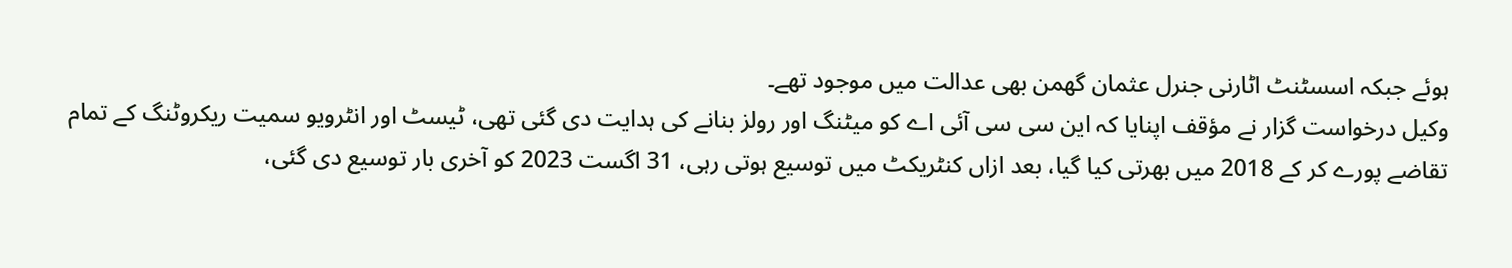ہوئے جبکہ اسسٹنٹ اٹارنی جنرل عثمان گھمن بھی عدالت میں موجود تھے۔
وکیل درخواست گزار نے مؤقف اپنایا کہ این سی سی آئی اے کو میٹنگ اور رولز بنانے کی ہدایت دی گئی تھی، ٹیسٹ اور انٹرویو سمیت ریکروٹنگ کے تمام تقاضے پورے کر کے 2018 میں بھرتی کیا گیا، بعد ازاں کنٹریکٹ میں توسیع ہوتی رہی، 31 اگست 2023 کو آخری بار توسیع دی گئی،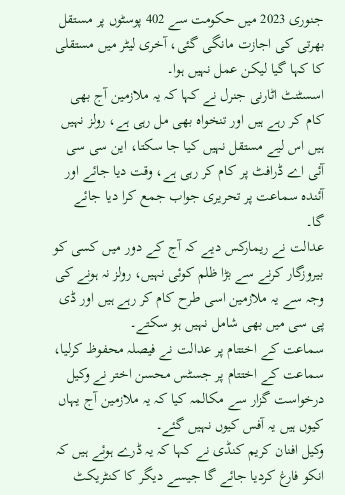جنوری 2023 میں حکومت سے 402 پوسٹوں پر مستقل بھرتی کی اجازت مانگی گئی، آخری لیٹر میں مستقلی کا کہا گیا لیکن عمل نہیں ہوا۔
اسسٹنٹ اٹارنی جنرل نے کہا کہ یہ ملازمین آج بھی کام کر رہے ہیں اور تنخواہ بھی مل رہی ہے، رولز نہیں ہیں اس لیے مستقل نہیں کیا جا سکتا، این سی سی آئی اے ڈرافٹ پر کام کر رہی ہے، وقت دیا جائے اور آئندہ سماعت پر تحریری جواب جمع کرا دیا جائے گا۔
عدالت نے ریمارکس دیے کہ آج کے دور میں کسی کو بیروزگار کرنے سے بڑا ظلم کوئی نہیں، رولز نہ ہونے کی وجہ سے یہ ملازمین اسی طرح کام کر رہے ہیں اور ڈی پی سی میں بھی شامل نہیں ہو سکتے۔
سماعت کے اختتام پر عدالت نے فیصلہ محفوظ کرلیا، سماعت کے اختتام پر جسٹس محسن اختر نے وکیل درخواست گزار سے مکالمہ کیا کہ یہ ملازمین آج یہاں کیوں ہیں یہ آفس کیوں نہیں گئے۔
وکیل افنان کریم کنڈی نے کہا کہ یہ ڈرے ہوئے ہیں کہ انکو فارغ کردیا جائے گا جیسے دیگر کا کنٹریکٹ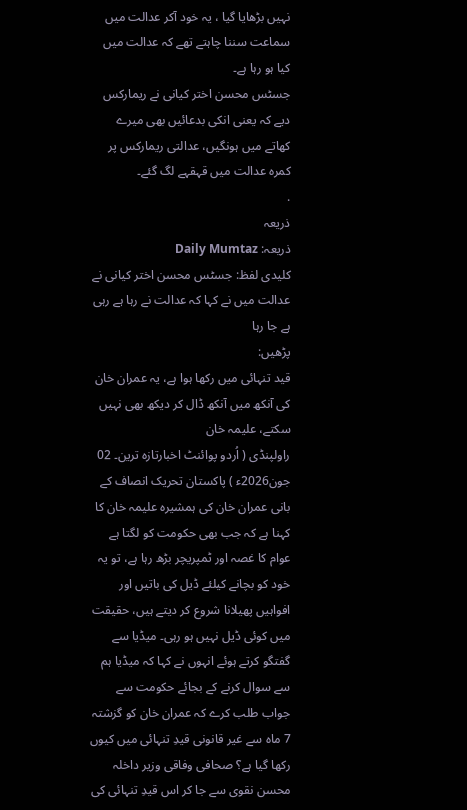نہیں بڑھایا گیا ، یہ خود آکر عدالت میں سماعت سننا چاہتے تھے کہ عدالت میں کیا ہو رہا ہے۔
جسٹس محسن اختر کیانی نے ریمارکس دیے کہ یعنی انکی بدعائیں بھی میرے کھاتے میں ہونگیں، عدالتی ریمارکس پر کمرہ عدالت میں قہقہے لگ گئے۔
.
ذریعہ
ذریعہ: Daily Mumtaz
کلیدی لفظ: جسٹس محسن اختر کیانی نے عدالت میں نے کہا کہ عدالت نے رہا ہے رہی ہے جا رہا
پڑھیں:
قید تنہائی میں رکھا ہوا ہے، یہ عمران خان کی آنکھ میں آنکھ ڈال کر دیکھ بھی نہیں سکتے، علیمہ خان
راولپنڈی ( اُردو پوائنٹ اخبارتازہ ترین۔ 02 جون2026ء ) پاکستان تحریک انصاف کے بانی عمران خان کی ہمشیرہ علیمہ خان کا کہنا ہے کہ جب بھی حکومت کو لگتا ہے عوام کا غصہ اور ٹمپریچر بڑھ رہا ہے، تو یہ خود کو بچانے کیلئے ڈیل کی باتیں اور افواہیں پھیلانا شروع کر دیتے ہیں، حقیقت میں کوئی ڈیل نہیں ہو رہی۔ میڈیا سے گفتگو کرتے ہوئے انہوں نے کہا کہ میڈیا ہم سے سوال کرنے کے بجائے حکومت سے جواب طلب کرے کہ عمران خان کو گزشتہ 7 ماہ سے غیر قانونی قیدِ تنہائی میں کیوں رکھا گیا ہے؟ صحافی وفاقی وزیر داخلہ محسن نقوی سے جا کر اس قیدِ تنہائی کی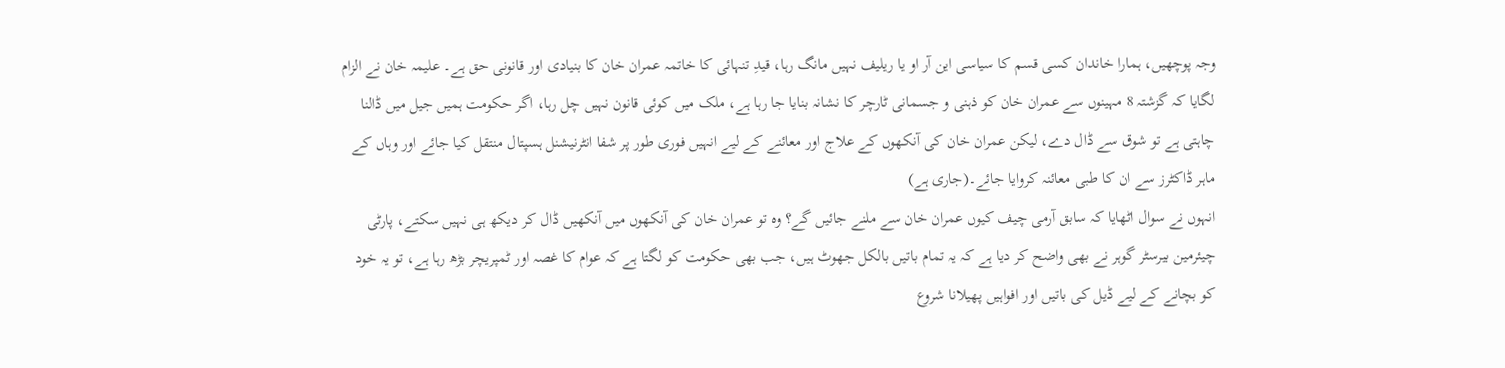وجہ پوچھیں، ہمارا خاندان کسی قسم کا سیاسی این آر او یا ریلیف نہیں مانگ رہا، قیدِ تنہائی کا خاتمہ عمران خان کا بنیادی اور قانونی حق ہے۔ علیمہ خان نے الزام لگایا کہ گزشتہ 8 مہینوں سے عمران خان کو ذہنی و جسمانی ٹارچر کا نشانہ بنایا جا رہا ہے، ملک میں کوئی قانون نہیں چل رہا، اگر حکومت ہمیں جیل میں ڈالنا چاہتی ہے تو شوق سے ڈال دے، لیکن عمران خان کی آنکھوں کے علاج اور معائنے کے لیے انہیں فوری طور پر شفا انٹرنیشنل ہسپتال منتقل کیا جائے اور وہاں کے ماہر ڈاکٹرز سے ان کا طبی معائنہ کروایا جائے۔(جاری ہے)
انہوں نے سوال اٹھایا کہ سابق آرمی چیف کیوں عمران خان سے ملنے جائیں گے؟ وہ تو عمران خان کی آنکھوں میں آنکھیں ڈال کر دیکھ ہی نہیں سکتے، پارٹی چیئرمین بیرسٹر گوہر نے بھی واضح کر دیا ہے کہ یہ تمام باتیں بالکل جھوٹ ہیں، جب بھی حکومت کو لگتا ہے کہ عوام کا غصہ اور ٹمپریچر بڑھ رہا ہے، تو یہ خود کو بچانے کے لیے ڈیل کی باتیں اور افواہیں پھیلانا شروع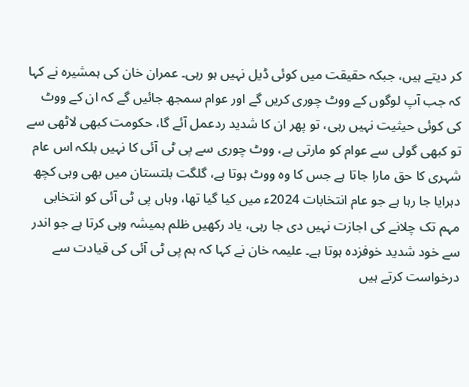کر دیتے ہیں، جبکہ حقیقت میں کوئی ڈیل نہیں ہو رہی۔ عمران خان کی ہمشیرہ نے کہا کہ جب آپ لوگوں کے ووٹ چوری کریں گے اور عوام سمجھ جائیں گے کہ ان کے ووٹ کی کوئی حیثیت نہیں رہی، تو پھر ان کا شدید ردعمل آئے گا، حکومت کبھی لاٹھی سے تو کبھی گولی سے عوام کو مارتی ہے، ووٹ چوری سے پی ٹی آئی کا نہیں بلکہ اس عام شہری کا حق مارا جاتا ہے جس کا وہ ووٹ ہوتا ہے، گلگت بلتستان میں بھی وہی کچھ دہرایا جا رہا ہے جو عام انتخابات 2024ء میں کیا گیا تھا، وہاں پی ٹی آئی کو انتخابی مہم تک چلانے کی اجازت نہیں دی جا رہی، یاد رکھیں ظلم ہمیشہ وہی کرتا ہے جو اندر سے خود شدید خوفزدہ ہوتا ہے۔ علیمہ خان نے کہا کہ ہم پی ٹی آئی کی قیادت سے درخواست کرتے ہیں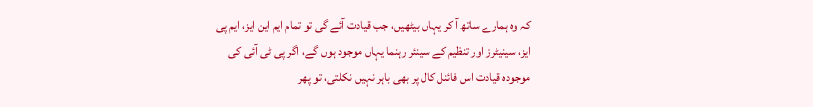کہ وہ ہمارے ساتھ آ کر یہاں بیٹھیں، جب قیادت آئے گی تو تمام ایم این ایز، ایم پی ایز، سینیٹرز اور تنظیم کے سینئر رہنما یہاں موجود ہوں گے، اگر پی ٹی آئی کی موجودہ قیادت اس فائنل کال پر بھی باہر نہیں نکلتی، تو پھر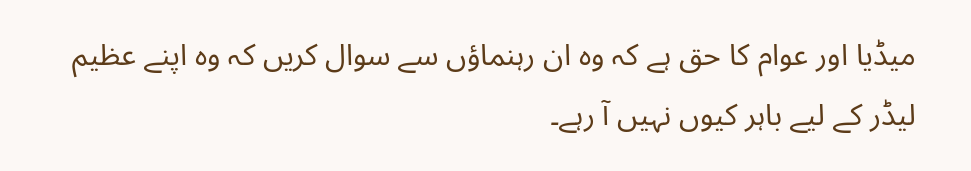میڈیا اور عوام کا حق ہے کہ وہ ان رہنماؤں سے سوال کریں کہ وہ اپنے عظیم لیڈر کے لیے باہر کیوں نہیں آ رہے۔